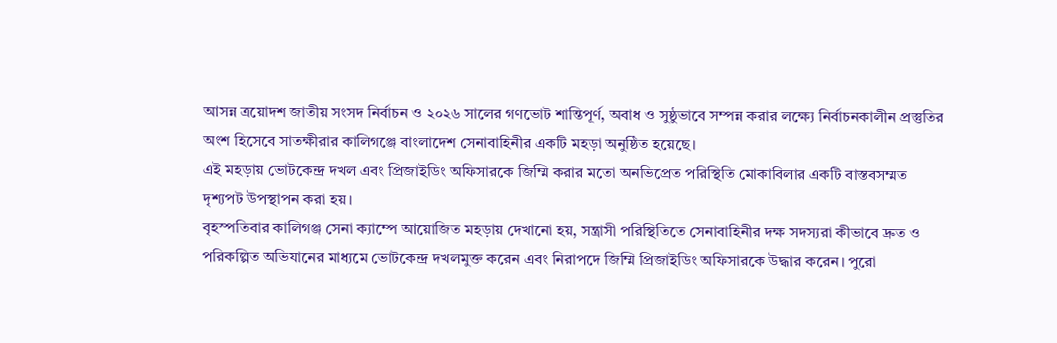আসন্ন ত্রয়োদশ জাতীয় সংসদ নির্বাচন ও ২০২৬ সালের গণভোট শান্তিপূর্ণ, অবাধ ও সুষ্ঠুভাবে সম্পন্ন করার লক্ষ্যে নির্বাচনকালীন প্রস্তুতির অংশ হিসেবে সাতক্ষীরার কালিগঞ্জে বাংলাদেশ সেনাবাহিনীর একটি মহড়া অনুষ্ঠিত হয়েছে।
এই মহড়ায় ভোটকেন্দ্র দখল এবং প্রিজাইডিং অফিসারকে জিম্মি করার মতো অনভিপ্রেত পরিস্থিতি মোকাবিলার একটি বাস্তবসম্মত দৃশ্যপট উপস্থাপন করা হয়।
বৃহস্পতিবার কালিগঞ্জ সেনা ক্যাম্পে আয়োজিত মহড়ায় দেখানো হয়, সন্ত্রাসী পরিস্থিতিতে সেনাবাহিনীর দক্ষ সদস্যরা কীভাবে দ্রুত ও পরিকল্পিত অভিযানের মাধ্যমে ভোটকেন্দ্র দখলমুক্ত করেন এবং নিরাপদে জিম্মি প্রিজাইডিং অফিসারকে উদ্ধার করেন। পুরো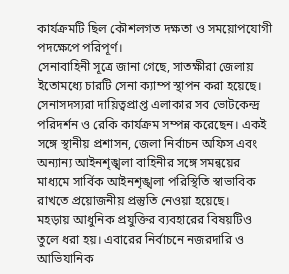কার্যক্রমটি ছিল কৌশলগত দক্ষতা ও সময়োপযোগী পদক্ষেপে পরিপূর্ণ।
সেনাবাহিনী সূত্রে জানা গেছে, সাতক্ষীরা জেলায় ইতোমধ্যে চারটি সেনা ক্যাম্প স্থাপন করা হয়েছে। সেনাসদস্যরা দায়িত্বপ্রাপ্ত এলাকার সব ভোটকেন্দ্র পরিদর্শন ও রেকি কার্যক্রম সম্পন্ন করেছেন। একই সঙ্গে স্থানীয় প্রশাসন, জেলা নির্বাচন অফিস এবং অন্যান্য আইনশৃঙ্খলা বাহিনীর সঙ্গে সমন্বয়ের মাধ্যমে সার্বিক আইনশৃঙ্খলা পরিস্থিতি স্বাভাবিক রাখতে প্রয়োজনীয় প্রস্তুতি নেওয়া হয়েছে।
মহড়ায় আধুনিক প্রযুক্তির ব্যবহারের বিষয়টিও তুলে ধরা হয়। এবারের নির্বাচনে নজরদারি ও আভিযানিক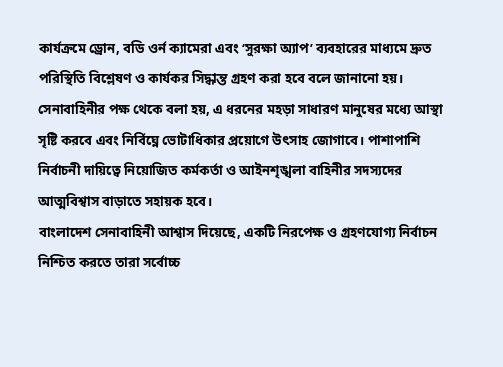কার্যক্রমে ড্রোন, বডি ওর্ন ক্যামেরা এবং ‘সুরক্ষা অ্যাপ’ ব্যবহারের মাধ্যমে দ্রুত পরিস্থিতি বিশ্লেষণ ও কার্যকর সিদ্ধান্ত গ্রহণ করা হবে বলে জানানো হয়।
সেনাবাহিনীর পক্ষ থেকে বলা হয়, এ ধরনের মহড়া সাধারণ মানুষের মধ্যে আস্থা সৃষ্টি করবে এবং নির্বিঘ্নে ভোটাধিকার প্রয়োগে উৎসাহ জোগাবে। পাশাপাশি নির্বাচনী দায়িত্বে নিয়োজিত কর্মকর্তা ও আইনশৃঙ্খলা বাহিনীর সদস্যদের আত্মবিশ্বাস বাড়াতে সহায়ক হবে।
বাংলাদেশ সেনাবাহিনী আশ্বাস দিয়েছে, একটি নিরপেক্ষ ও গ্রহণযোগ্য নির্বাচন নিশ্চিত করতে তারা সর্বোচ্চ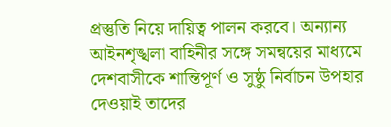প্রস্তুতি নিয়ে দায়িত্ব পালন করবে। অন্যান্য আইনশৃঙ্খলা বাহিনীর সঙ্গে সমন্বয়ের মাধ্যমে দেশবাসীকে শান্তিপূর্ণ ও সুষ্ঠু নির্বাচন উপহার দেওয়াই তাদের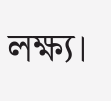লক্ষ্য।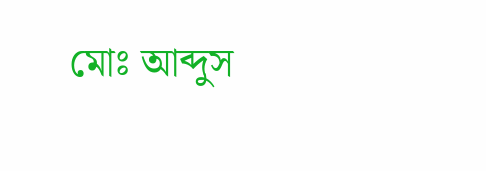মোঃ আব্দুস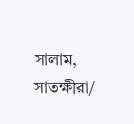সালাম, সাতক্ষীরা/